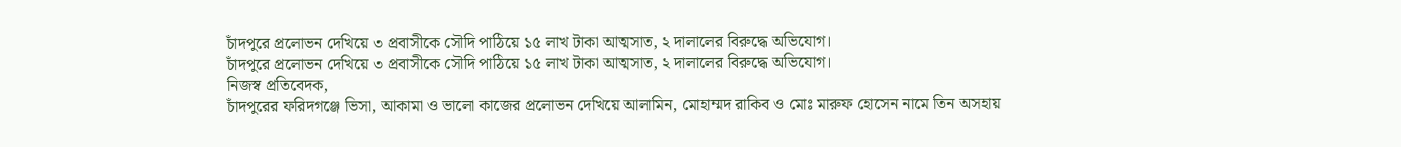চাঁদপুরে প্রলোভন দেখিয়ে ৩ প্রবাসীকে সৌদি পাঠিয়ে ১৫ লাখ টাকা আত্মসাত, ২ দালালের বিরুদ্ধে অভিযোগ।
চাঁদপুরে প্রলোভন দেখিয়ে ৩ প্রবাসীকে সৌদি পাঠিয়ে ১৫ লাখ টাকা আত্মসাত, ২ দালালের বিরুদ্ধে অভিযোগ।
নিজস্ব প্রতিবেদক,
চাঁদপুরের ফরিদগঞ্জে ভিসা, আকামা ও ভালো কাজের প্রলোভন দেখিয়ে আলামিন, মোহাম্মদ রাকিব ও মোঃ মারুফ হোসেন নামে তিন অসহায়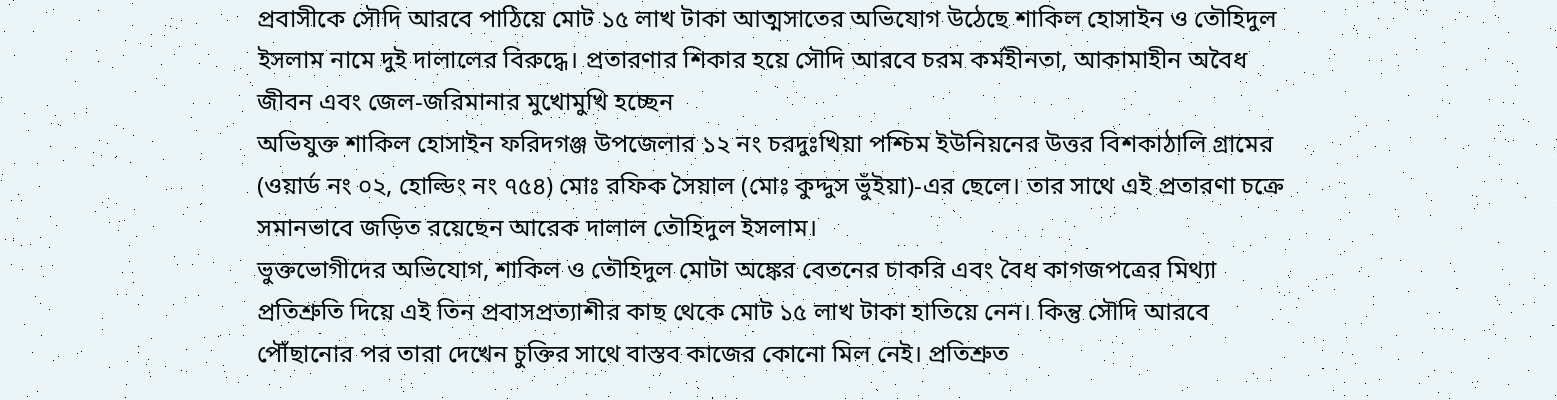প্রবাসীকে সৌদি আরবে পাঠিয়ে মোট ১৫ লাখ টাকা আত্মসাতের অভিযোগ উঠেছে শাকিল হোসাইন ও তৌহিদুল ইসলাম নামে দুই দালালের বিরুদ্ধে। প্রতারণার শিকার হয়ে সৌদি আরবে চরম কর্মহীনতা, আকামাহীন অবৈধ জীবন এবং জেল-জরিমানার মুখোমুখি হচ্ছেন
অভিযুক্ত শাকিল হোসাইন ফরিদগঞ্জ উপজেলার ১২ নং চরদুঃখিয়া পশ্চিম ইউনিয়নের উত্তর বিশকাঠালি গ্রামের (ওয়ার্ড নং ০২, হোল্ডিং নং ৭৫৪) মোঃ রফিক সৈয়াল (মোঃ কুদ্দুস ভুঁইয়া)-এর ছেলে। তার সাথে এই প্রতারণা চক্রে সমানভাবে জড়িত রয়েছেন আরেক দালাল তৌহিদুল ইসলাম।
ভুক্তভোগীদের অভিযোগ, শাকিল ও তৌহিদুল মোটা অঙ্কের বেতনের চাকরি এবং বৈধ কাগজপত্রের মিথ্যা প্রতিশ্রুতি দিয়ে এই তিন প্রবাসপ্রত্যাশীর কাছ থেকে মোট ১৫ লাখ টাকা হাতিয়ে নেন। কিন্তু সৌদি আরবে পৌঁছানোর পর তারা দেখেন চুক্তির সাথে বাস্তব কাজের কোনো মিল নেই। প্রতিশ্রুত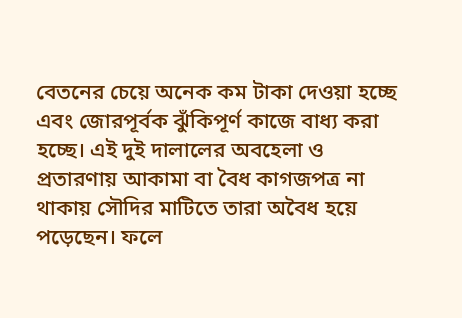বেতনের চেয়ে অনেক কম টাকা দেওয়া হচ্ছে এবং জোরপূর্বক ঝুঁকিপূর্ণ কাজে বাধ্য করা হচ্ছে। এই দুই দালালের অবহেলা ও প্রতারণায় আকামা বা বৈধ কাগজপত্র না থাকায় সৌদির মাটিতে তারা অবৈধ হয়ে পড়েছেন। ফলে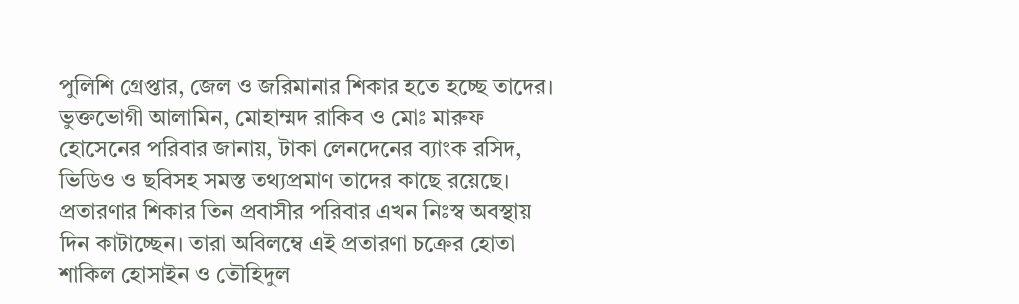পুলিশি গ্রেপ্তার, জেল ও জরিমানার শিকার হতে হচ্ছে তাদের।
ভুক্তভোগী আলামিন, মোহাম্মদ রাকিব ও মোঃ মারুফ হোসেনের পরিবার জানায়, টাকা লেনদেনের ব্যাংক রসিদ, ভিডিও ও ছবিসহ সমস্ত তথ্যপ্রমাণ তাদের কাছে রয়েছে।
প্রতারণার শিকার তিন প্রবাসীর পরিবার এখন নিঃস্ব অবস্থায় দিন কাটাচ্ছেন। তারা অবিলম্বে এই প্রতারণা চক্রের হোতা শাকিল হোসাইন ও তৌহিদুল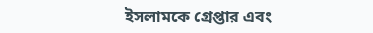ইসলামকে গ্রেপ্তার এবং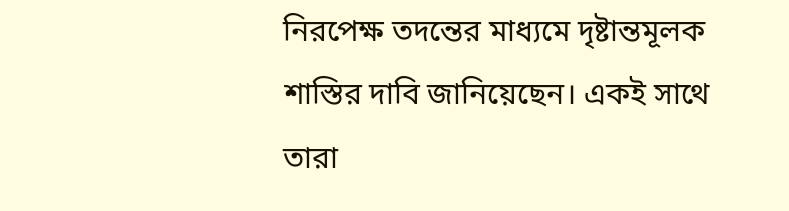নিরপেক্ষ তদন্তের মাধ্যমে দৃষ্টান্তমূলক শাস্তির দাবি জানিয়েছেন। একই সাথে তারা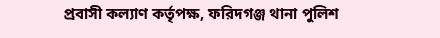প্রবাসী কল্যাণ কর্তৃপক্ষ, ফরিদগঞ্জ থানা পুলিশ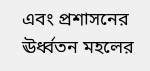এবং প্রশাসনের ঊর্ধ্বতন মহলের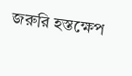জরুরি হস্তক্ষেপ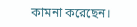কামনা করেছেন।